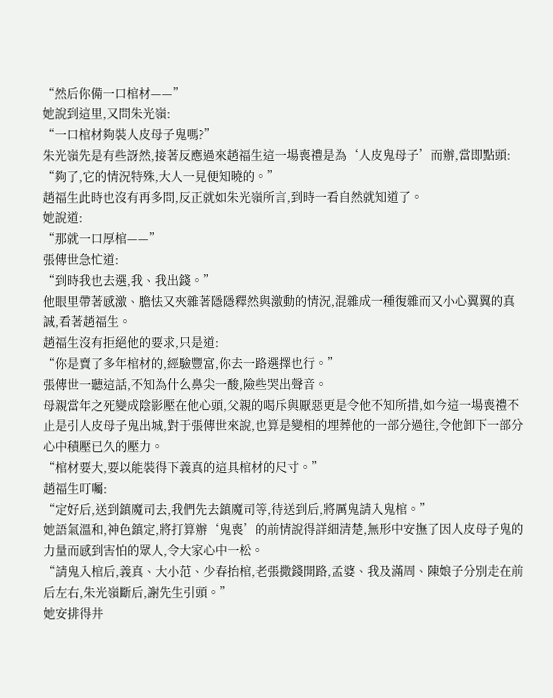“然后你備一口棺材——”
她說到這里,又問朱光嶺:
“一口棺材夠裝人皮母子鬼嗎?”
朱光嶺先是有些訝然,接著反應過來趙福生這一場喪禮是為‘人皮鬼母子’而辦,當即點頭:
“夠了,它的情況特殊,大人一見便知曉的。”
趙福生此時也沒有再多問,反正就如朱光嶺所言,到時一看自然就知道了。
她說道:
“那就一口厚棺——”
張傳世急忙道:
“到時我也去選,我、我出錢。”
他眼里帶著感激、膽怯又夾雜著隱隱釋然與激動的情況,混雜成一種復雜而又小心翼翼的真誠,看著趙福生。
趙福生沒有拒絕他的要求,只是道:
“你是賣了多年棺材的,經驗豐富,你去一路選擇也行。”
張傳世一聽這話,不知為什么鼻尖一酸,險些哭出聲音。
母親當年之死變成陰影壓在他心頭,父親的喝斥與厭惡更是令他不知所措,如今這一場喪禮不止是引人皮母子鬼出城,對于張傳世來說,也算是變相的埋葬他的一部分過往,令他卸下一部分心中積壓已久的壓力。
“棺材要大,要以能裝得下義真的這具棺材的尺寸。”
趙福生叮囑:
“定好后,送到鎮魔司去,我們先去鎮魔司等,待送到后,將厲鬼請入鬼棺。”
她語氣溫和,神色鎮定,將打算辦‘鬼喪’的前情說得詳細清楚,無形中安撫了因人皮母子鬼的力量而感到害怕的眾人,令大家心中一松。
“請鬼入棺后,義真、大小范、少春抬棺,老張撒錢開路,孟婆、我及滿周、陳娘子分別走在前后左右,朱光嶺斷后,謝先生引頭。”
她安排得井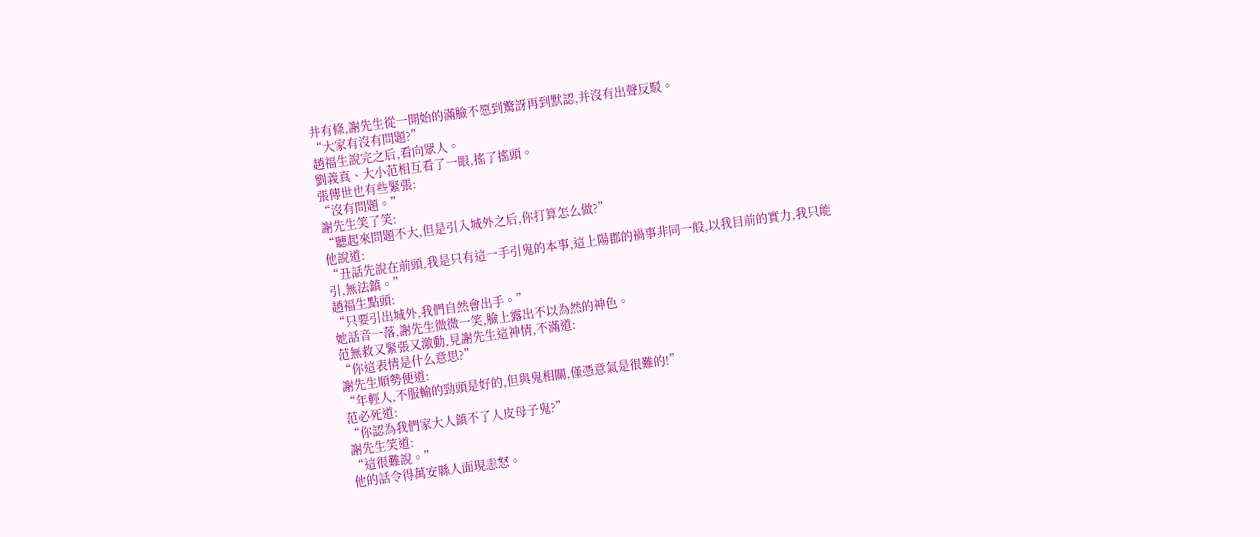井有條,謝先生從一開始的滿臉不愿到驚訝再到默認,并沒有出聲反駁。
“大家有沒有問題?”
趙福生說完之后,看向眾人。
劉義真、大小范相互看了一眼,搖了搖頭。
張傳世也有些緊張:
“沒有問題。”
謝先生笑了笑:
“聽起來問題不大,但是引入城外之后,你打算怎么做?”
他說道:
“丑話先說在前頭,我是只有這一手引鬼的本事,這上陽郡的禍事非同一般,以我目前的實力,我只能引,無法鎮。”
趙福生點頭:
“只要引出城外,我們自然會出手。”
她話音一落,謝先生微微一笑,臉上露出不以為然的神色。
范無救又緊張又激動,見謝先生這神情,不滿道:
“你這表情是什么意思?”
謝先生順勢便道:
“年輕人,不服輸的勁頭是好的,但與鬼相關,僅憑意氣是很難的!”
范必死道:
“你認為我們家大人鎮不了人皮母子鬼?”
謝先生笑道:
“這很難說。”
他的話令得萬安縣人面現恚怒。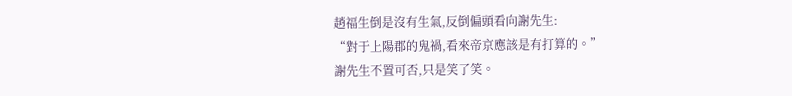趙福生倒是沒有生氣,反倒偏頭看向謝先生:
“對于上陽郡的鬼禍,看來帝京應該是有打算的。”
謝先生不置可否,只是笑了笑。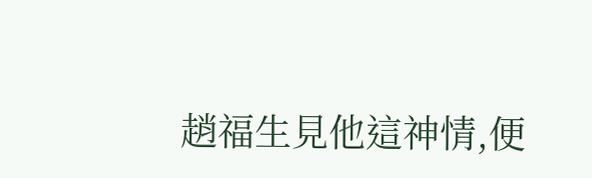趙福生見他這神情,便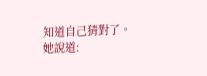知道自己猜對了。
她說道: